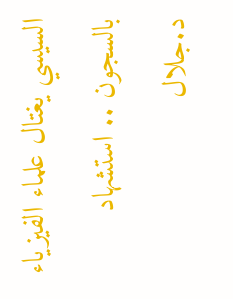السيسي يغتال علماء الفيزياء بالسجون .. استشهاد د.جلال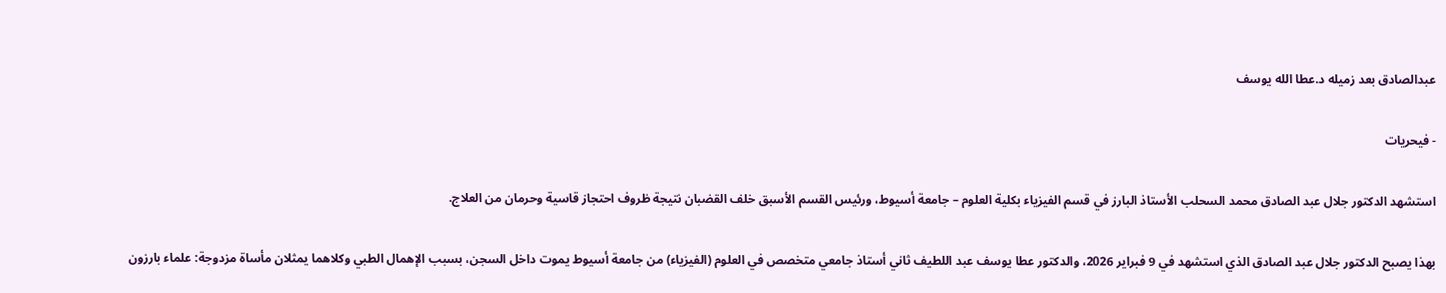عبدالصادق بعد زميله د.عطا الله يوسف

- فيحريات

استشهد الدكتور جلال عبد الصادق محمد السحلب الأستاذ البارز في قسم الفيزياء بكلية العلوم – جامعة أسيوط، ورئيس القسم الأسبق خلف القضبان نتيجة ظروف احتجاز قاسية وحرمان من العلاج.

بهذا يصبح الدكتور جلال عبد الصادق الذي استشهد في 9 فبراير 2026، والدكتور عطا يوسف عبد اللطيف ثاني أستاذ جامعي متخصص في العلوم (الفيزياء) من جامعة أسيوط يموت داخل السجن، بسبب الإهمال الطبي وكلاهما يمثلان مأساة مزدوجة: علماء بارزون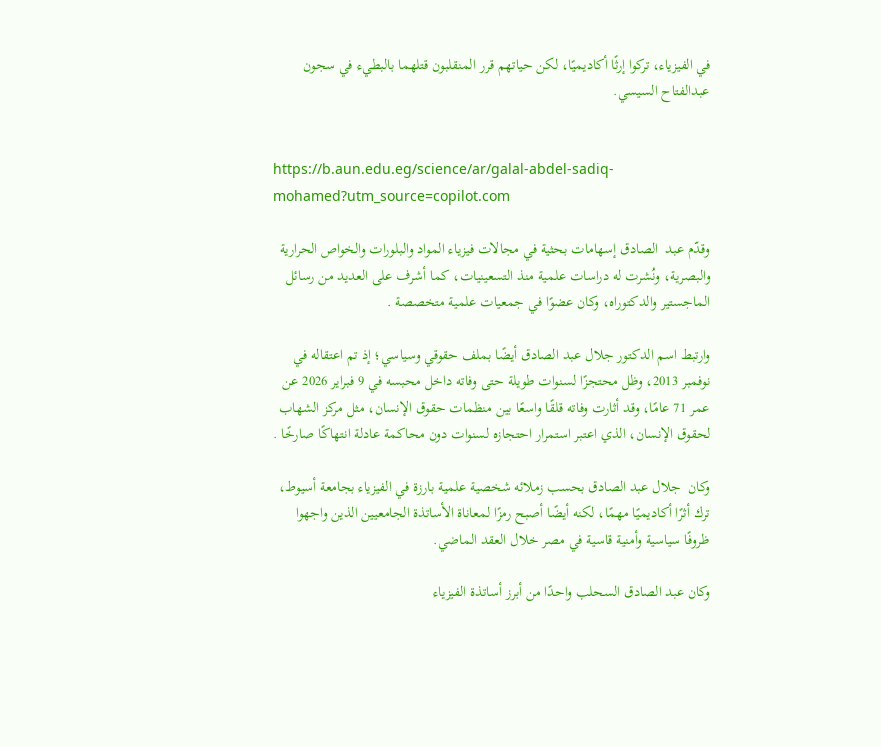في الفيزياء، تركوا إرثًا أكاديميًا، لكن حياتهم قرر المنقلبون قتلهما بالبطيء في سجون عبدالفتاح السيسي.


https://b.aun.edu.eg/science/ar/galal-abdel-sadiq-mohamed?utm_source=copilot.com

وقدّم عبد  الصادق إسهامات بحثية في مجالات فيزياء المواد والبلورات والخواص الحرارية والبصرية، ونُشرت له دراسات علمية منذ التسعينيات، كما أشرف على العديد من رسائل الماجستير والدكتوراه، وكان عضوًا في جمعيات علمية متخصصة .

وارتبط اسم الدكتور جلال عبد الصادق أيضًا بملف حقوقي وسياسي؛ إذ تم اعتقاله في نوفمبر 2013، وظل محتجزًا لسنوات طويلة حتى وفاته داخل محبسه في 9 فبراير 2026 عن عمر 71 عامًا، وقد أثارت وفاته قلقًا واسعًا بين منظمات حقوق الإنسان، مثل مركز الشهاب لحقوق الإنسان، الذي اعتبر استمرار احتجازه لسنوات دون محاكمة عادلة انتهاكًا صارخًا .

وكان  جلال عبد الصادق بحسب زملائه شخصية علمية بارزة في الفيزياء بجامعة أسيوط، ترك أثرًا أكاديميًا مهمًا، لكنه أيضًا أصبح رمزًا لمعاناة الأساتذة الجامعيين الذين واجهوا ظروفًا سياسية وأمنية قاسية في مصر خلال العقد الماضي.

وكان عبد الصادق السحلب واحدًا من أبرز أساتذة الفيزياء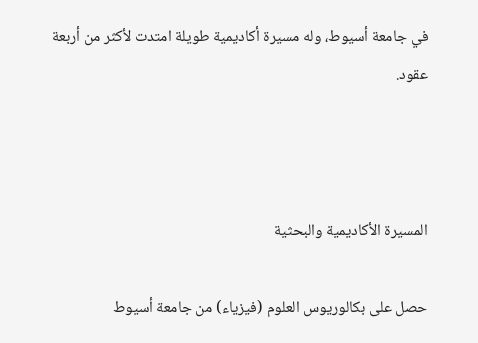في جامعة أسيوط، وله مسيرة أكاديمية طويلة امتدت لأكثر من أربعة عقود.



المسيرة الأكاديمية والبحثية

حصل على بكالوريوس العلوم (فيزياء) من جامعة أسيوط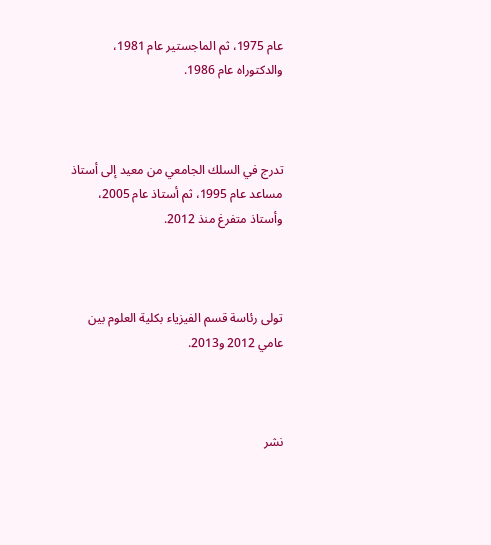عام 1975، ثم الماجستير عام 1981، والدكتوراه عام 1986.



تدرج في السلك الجامعي من معيد إلى أستاذ مساعد عام 1995، ثم أستاذ عام 2005، وأستاذ متفرغ منذ 2012.



تولى رئاسة قسم الفيزياء بكلية العلوم بين عامي 2012 و2013.



نشر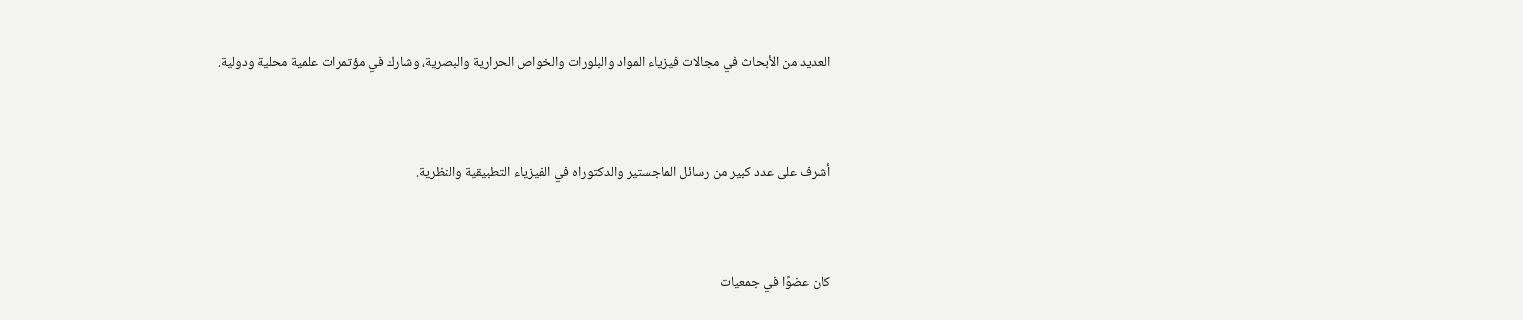العديد من الأبحاث في مجالات فيزياء المواد والبلورات والخواص الحرارية والبصرية، وشارك في مؤتمرات علمية محلية ودولية.



أشرف على عدد كبير من رسائل الماجستير والدكتوراه في الفيزياء التطبيقية والنظرية.



كان عضوًا في جمعيات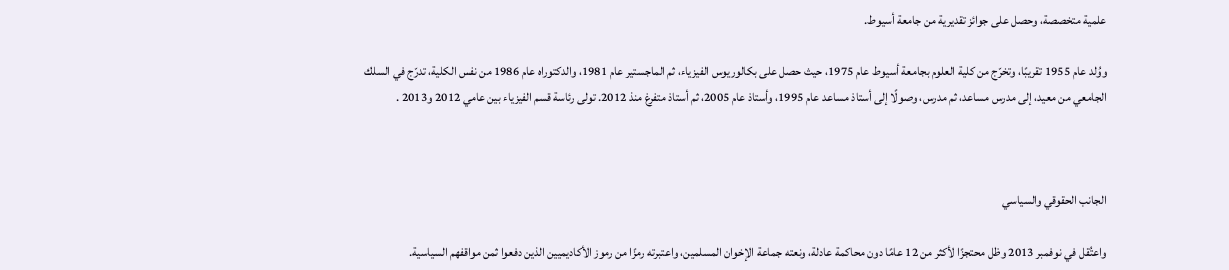علمية متخصصة، وحصل على جوائز تقديرية من جامعة أسيوط.

ووُلد عام 1955 تقريبًا، وتخرّج من كلية العلوم بجامعة أسيوط عام 1975، حيث حصل على بكالوريوس الفيزياء، ثم الماجستير عام 1981، والدكتوراه عام 1986 من نفس الكلية، تدرّج في السلك الجامعي من معيد، إلى مدرس مساعد، ثم مدرس، وصولًا إلى أستاذ مساعد عام 1995، وأستاذ عام 2005، ثم أستاذ متفرغ منذ 2012. تولى رئاسة قسم الفيزياء بين عامي 2012 و2013 .



الجانب الحقوقي والسياسي

واعتُقل في نوفمبر 2013 وظل محتجزًا لأكثر من 12 عامًا دون محاكمة عادلة، ونعته جماعة الإخوان المسلمين، واعتبرته رمزًا من رموز الأكاديميين الذين دفعوا ثمن مواقفهم السياسية.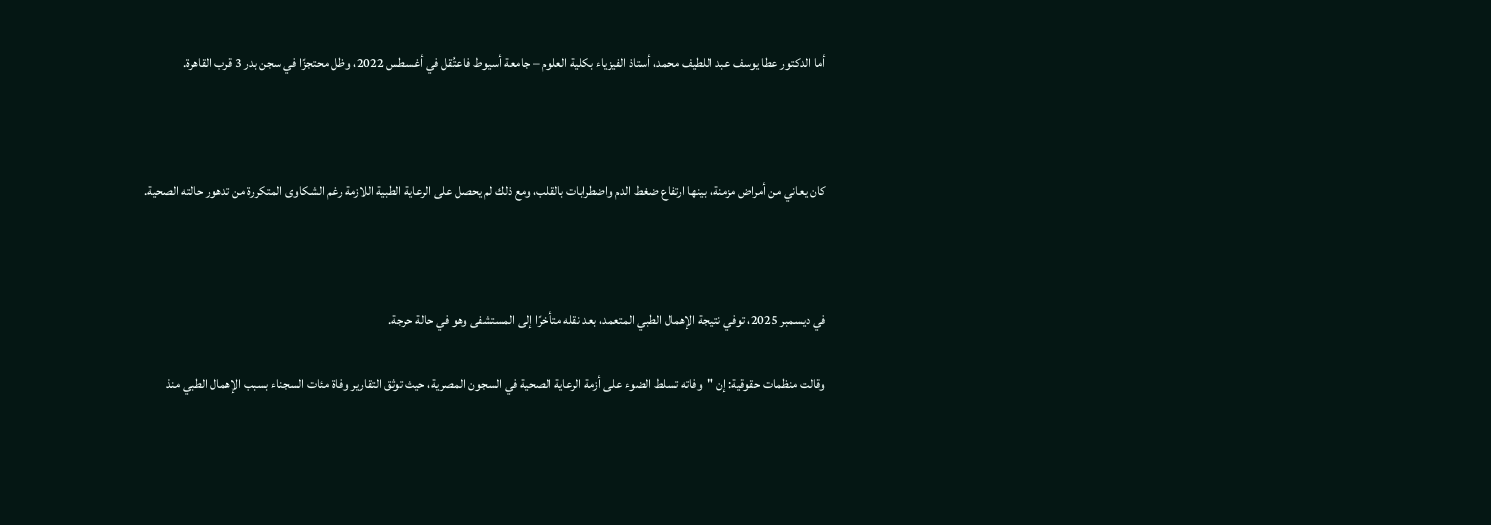أما الدكتور عطا يوسف عبد اللطيف محمد، أستاذ الفيزياء بكلية العلوم – جامعة أسيوط فاعتُقل في أغسطس 2022، وظل محتجزًا في سجن بدر 3 قرب القاهرة.



كان يعاني من أمراض مزمنة، بينها ارتفاع ضغط الدم واضطرابات بالقلب، ومع ذلك لم يحصل على الرعاية الطبية اللازمة رغم الشكاوى المتكررة من تدهور حالته الصحية.



في ديسمبر 2025، توفي نتيجة الإهمال الطبي المتعمد، بعد نقله متأخرًا إلى المستشفى وهو في حالة حرجة.

وقالت منظمات حقوقية: إن "وفاته تسلط الضوء على أزمة الرعاية الصحية في السجون المصرية، حيث توثق التقارير وفاة مئات السجناء بسبب الإهمال الطبي منذ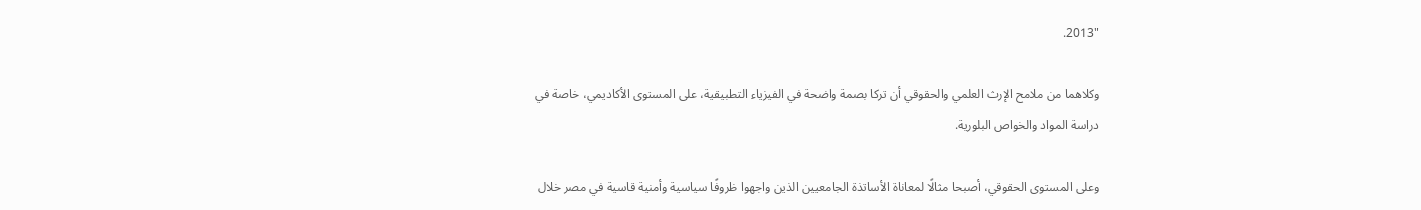"2013.

وكلاهما من ملامح الإرث العلمي والحقوقي أن تركا بصمة واضحة في الفيزياء التطبيقية، على المستوى الأكاديمي، خاصة في دراسة المواد والخواص البلورية.

وعلى المستوى الحقوقي، أصبحا مثالًا لمعاناة الأساتذة الجامعيين الذين واجهوا ظروفًا سياسية وأمنية قاسية في مصر خلال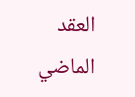العقد الماضي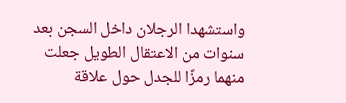واستشهدا الرجلان داخل السجن بعد سنوات من الاعتقال الطويل جعلت منهما رمزًا للجدل حول علاقة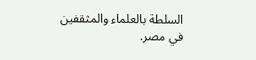السلطة بالعلماء والمثقفين في مصر.